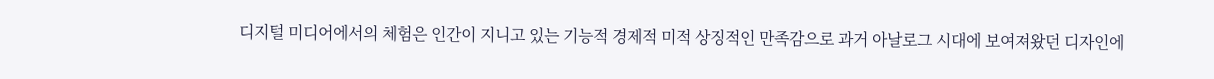디지털 미디어에서의 체험은 인간이 지니고 있는 기능적 경제적 미적 상징적인 만족감으로 과거 아날로그 시대에 보여져왔던 디자인에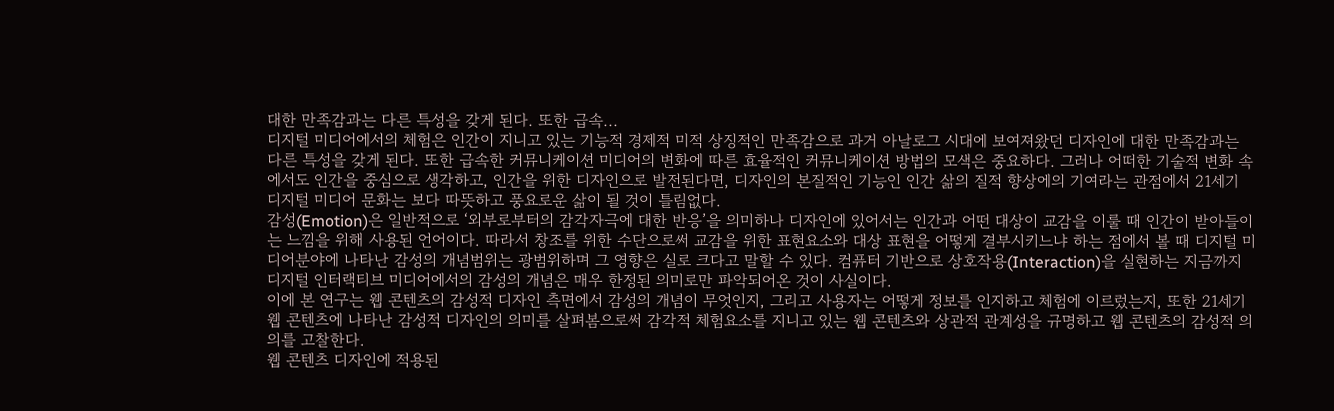대한 만족감과는 다른 특성을 갖게 된다. 또한 급속...
디지털 미디어에서의 체험은 인간이 지니고 있는 기능적 경제적 미적 상징적인 만족감으로 과거 아날로그 시대에 보여져왔던 디자인에 대한 만족감과는 다른 특성을 갖게 된다. 또한 급속한 커뮤니케이션 미디어의 변화에 따른 효율적인 커뮤니케이션 방법의 모색은 중요하다. 그러나 어떠한 기술적 변화 속에서도 인간을 중심으로 생각하고, 인간을 위한 디자인으로 발전된다면, 디자인의 본질적인 기능인 인간 삶의 질적 향상에의 기여라는 관점에서 21세기 디지털 미디어 문화는 보다 따뜻하고 풍요로운 삶이 될 것이 틀림없다.
감성(Emotion)은 일반적으로 ‘외부로부터의 감각자극에 대한 반응’을 의미하나 디자인에 있어서는 인간과 어떤 대상이 교감을 이룰 때 인간이 받아들이는 느낌을 위해 사용된 언어이다. 따라서 창조를 위한 수단으로써 교감을 위한 표현요소와 대상 표현을 어떻게 결부시키느냐 하는 점에서 볼 때 디지털 미디어분야에 나타난 감성의 개념범위는 광범위하며 그 영향은 실로 크다고 말할 수 있다. 컴퓨터 기반으로 상호작용(Interaction)을 실현하는 지금까지 디지털 인터랙티브 미디어에서의 감성의 개념은 매우 한정된 의미로만 파악되어온 것이 사실이다.
이에 본 연구는 웹 콘텐츠의 감성적 디자인 측면에서 감성의 개념이 무엇인지, 그리고 사용자는 어떻게 정보를 인지하고 체험에 이르렀는지, 또한 21세기 웹 콘텐츠에 나타난 감성적 디자인의 의미를 살펴봄으로써 감각적 체험요소를 지니고 있는 웹 콘텐츠와 상관적 관계성을 규명하고 웹 콘텐츠의 감성적 의의를 고찰한다.
웹 콘텐츠 디자인에 적용된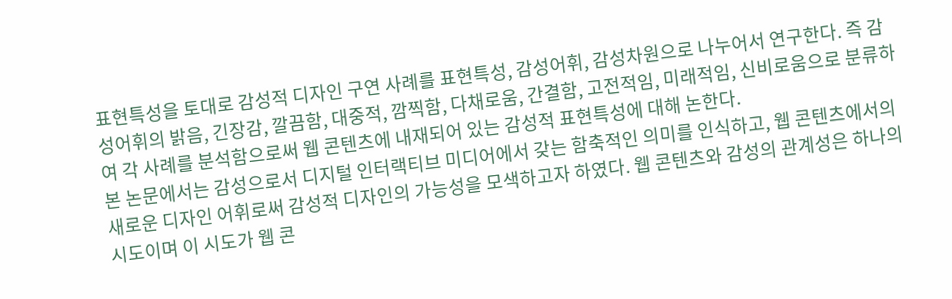표현특성을 토대로 감성적 디자인 구연 사례를 표현특성, 감성어휘, 감성차원으로 나누어서 연구한다. 즉 감성어휘의 밝음, 긴장감, 깔끔함, 대중적, 깜찍함, 다채로움, 간결함, 고전적임, 미래적임, 신비로움으로 분류하여 각 사례를 분석함으로써 웹 콘텐츠에 내재되어 있는 감성적 표현특성에 대해 논한다.
본 논문에서는 감성으로서 디지털 인터랙티브 미디어에서 갖는 함축적인 의미를 인식하고, 웹 콘텐츠에서의 새로운 디자인 어휘로써 감성적 디자인의 가능성을 모색하고자 하였다. 웹 콘텐츠와 감성의 관계성은 하나의 시도이며 이 시도가 웹 콘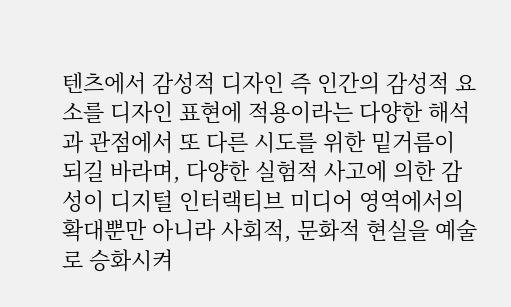텐츠에서 감성적 디자인 즉 인간의 감성적 요소를 디자인 표현에 적용이라는 다양한 해석과 관점에서 또 다른 시도를 위한 밑거름이 되길 바라며, 다양한 실험적 사고에 의한 감성이 디지털 인터랙티브 미디어 영역에서의 확대뿐만 아니라 사회적, 문화적 현실을 예술로 승화시켜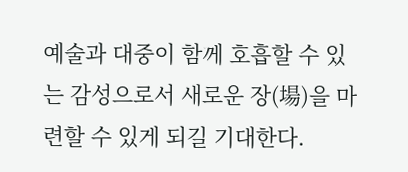예술과 대중이 함께 호흡할 수 있는 감성으로서 새로운 장(場)을 마련할 수 있게 되길 기대한다.